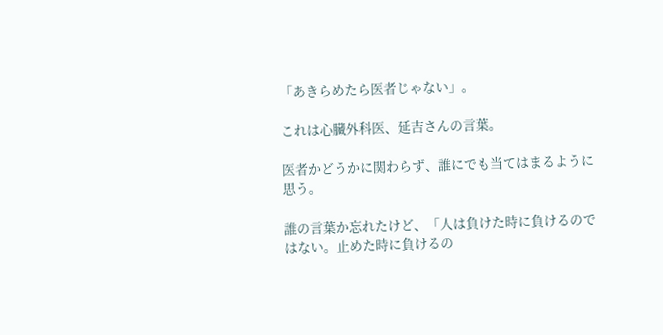「あきらめたら医者じゃない」。

これは心臓外科医、延吉さんの言葉。

医者かどうかに関わらず、誰にでも当てはまるように思う。

誰の言葉か忘れたけど、「人は負けた時に負けるのではない。止めた時に負けるの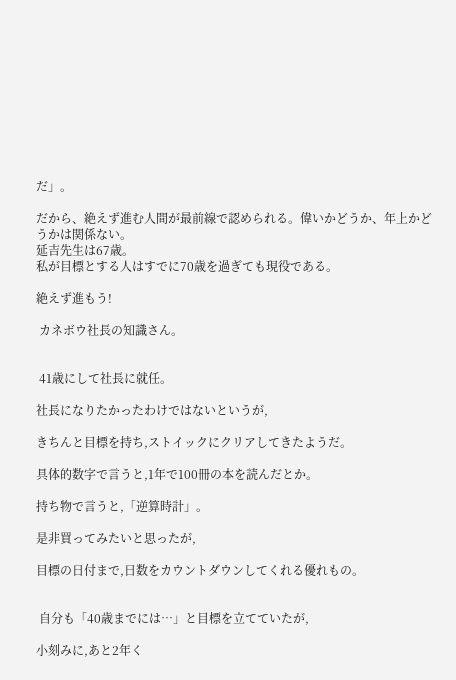だ」。

だから、絶えず進む人間が最前線で認められる。偉いかどうか、年上かどうかは関係ない。
延吉先生は67歳。
私が目標とする人はすでに70歳を過ぎても現役である。

絶えず進もう!

 カネボウ社長の知識さん。


 41歳にして社長に就任。

社長になりたかったわけではないというが,

きちんと目標を持ち,ストイックにクリアしてきたようだ。

具体的数字で言うと,1年で100冊の本を読んだとか。

持ち物で言うと,「逆算時計」。

是非買ってみたいと思ったが,

目標の日付まで,日数をカウントダウンしてくれる優れもの。


 自分も「40歳までには…」と目標を立てていたが,

小刻みに,あと2年く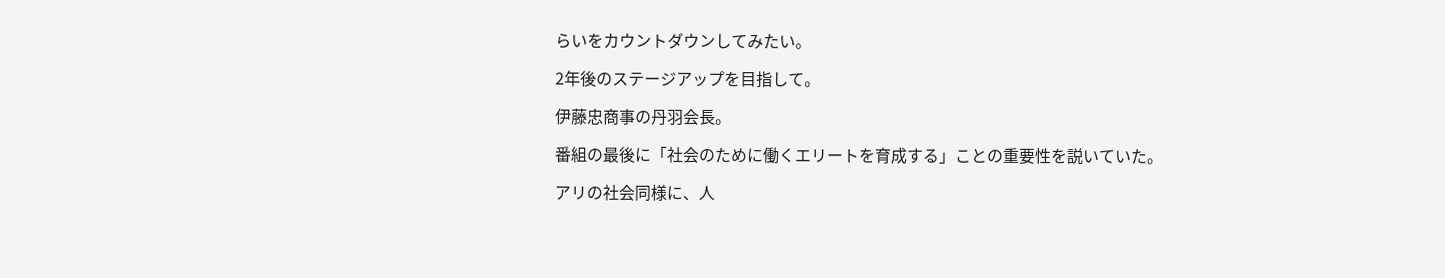らいをカウントダウンしてみたい。

2年後のステージアップを目指して。

伊藤忠商事の丹羽会長。

番組の最後に「社会のために働くエリートを育成する」ことの重要性を説いていた。

アリの社会同様に、人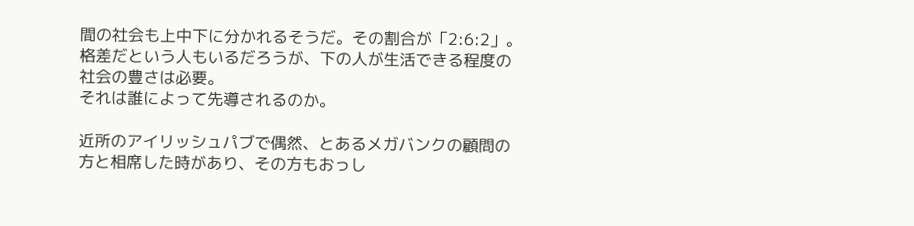間の社会も上中下に分かれるそうだ。その割合が「2:6:2」。
格差だという人もいるだろうが、下の人が生活できる程度の社会の豊さは必要。
それは誰によって先導されるのか。

近所のアイリッシュパブで偶然、とあるメガバンクの顧問の方と相席した時があり、その方もおっし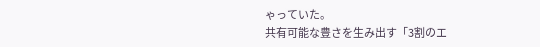ゃっていた。
共有可能な豊さを生み出す「3割のエ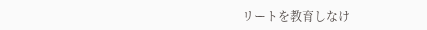リートを教育しなけ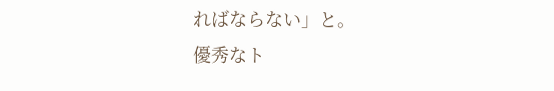ればならない」と。
優秀なト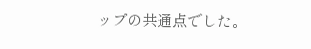ップの共通点でした。